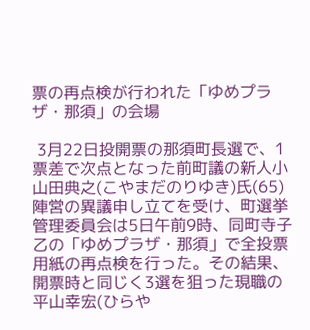票の再点検が行われた「ゆめプラザ・那須」の会場

 3月22日投開票の那須町長選で、1票差で次点となった前町議の新人小山田典之(こやまだのりゆき)氏(65)陣営の異議申し立てを受け、町選挙管理委員会は5日午前9時、同町寺子乙の「ゆめプラザ・那須」で全投票用紙の再点検を行った。その結果、開票時と同じく3選を狙った現職の平山幸宏(ひらや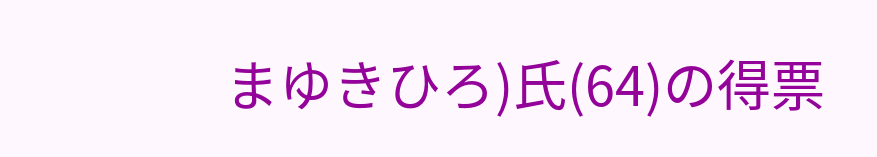まゆきひろ)氏(64)の得票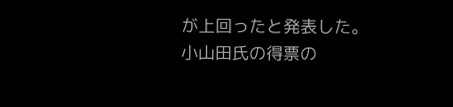が上回ったと発表した。小山田氏の得票の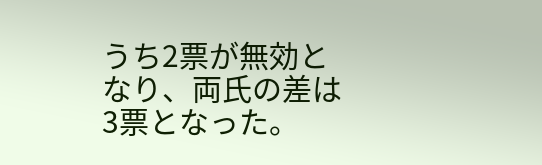うち2票が無効となり、両氏の差は3票となった。